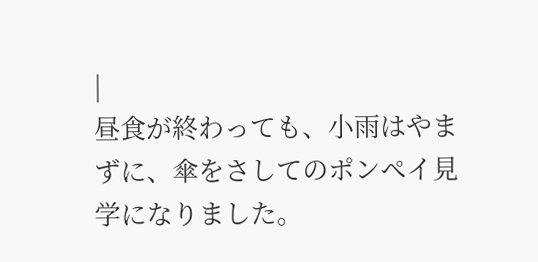|
昼食が終わっても、小雨はやまずに、傘をさしてのポンペイ見学になりました。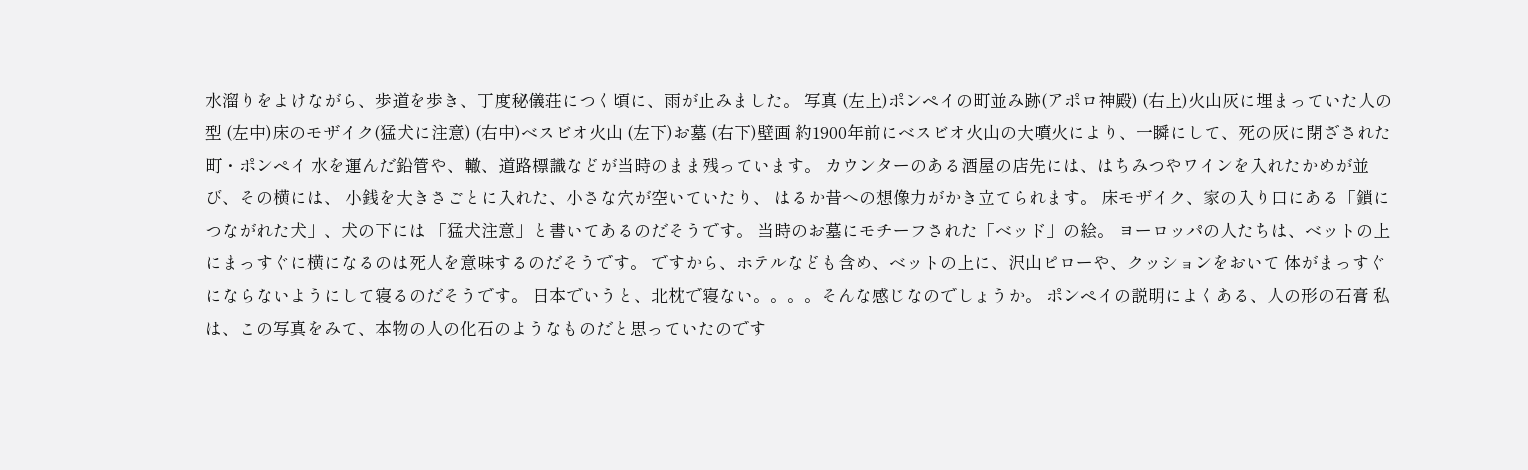水溜りをよけながら、歩道を歩き、丁度秘儀荘につく頃に、雨が止みました。 写真 (左上)ポンペイの町並み跡(アポロ神殿) (右上)火山灰に埋まっていた人の型 (左中)床のモザイク(猛犬に注意) (右中)ベスビオ火山 (左下)お墓 (右下)壁画 約1900年前にベスビオ火山の大噴火により、一瞬にして、死の灰に閉ざされた町・ポンペイ 水を運んだ鉛管や、轍、道路標識などが当時のまま残っています。 カウンターのある酒屋の店先には、はちみつやワインを入れたかめが並び、その横には、 小銭を大きさごとに入れた、小さな穴が空いていたり、 はるか昔への想像力がかき立てられます。 床モザイク、家の入り口にある「鎖につながれた犬」、犬の下には 「猛犬注意」と書いてあるのだそうです。 当時のお墓にモチーフされた「ベッド」の絵。 ヨーロッパの人たちは、ベットの上にまっすぐに横になるのは死人を意味するのだそうです。 ですから、ホテルなども含め、ベットの上に、沢山ピローや、クッションをおいて 体がまっすぐにならないようにして寝るのだそうです。 日本でいうと、北枕で寝ない。。。。そんな感じなのでしょうか。 ポンペイの説明によくある、人の形の石膏 私は、この写真をみて、本物の人の化石のようなものだと思っていたのです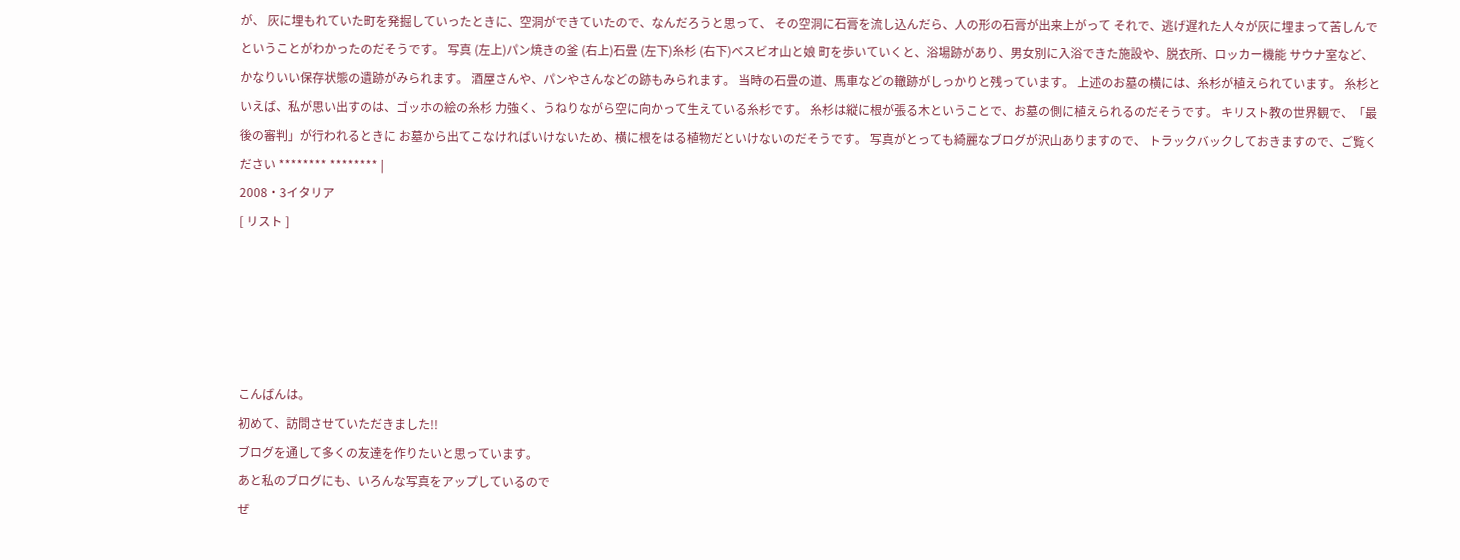が、 灰に埋もれていた町を発掘していったときに、空洞ができていたので、なんだろうと思って、 その空洞に石膏を流し込んだら、人の形の石膏が出来上がって それで、逃げ遅れた人々が灰に埋まって苦しんでということがわかったのだそうです。 写真 (左上)パン焼きの釜 (右上)石畳 (左下)糸杉 (右下)ベスビオ山と娘 町を歩いていくと、浴場跡があり、男女別に入浴できた施設や、脱衣所、ロッカー機能 サウナ室など、かなりいい保存状態の遺跡がみられます。 酒屋さんや、パンやさんなどの跡もみられます。 当時の石畳の道、馬車などの轍跡がしっかりと残っています。 上述のお墓の横には、糸杉が植えられています。 糸杉といえば、私が思い出すのは、ゴッホの絵の糸杉 力強く、うねりながら空に向かって生えている糸杉です。 糸杉は縦に根が張る木ということで、お墓の側に植えられるのだそうです。 キリスト教の世界観で、「最後の審判」が行われるときに お墓から出てこなければいけないため、横に根をはる植物だといけないのだそうです。 写真がとっても綺麗なブログが沢山ありますので、 トラックバックしておきますので、ご覧ください ******** ******** |
2008・3イタリア
[ リスト ]





こんばんは。
初めて、訪問させていただきました!!
ブログを通して多くの友達を作りたいと思っています。
あと私のブログにも、いろんな写真をアップしているので
ぜ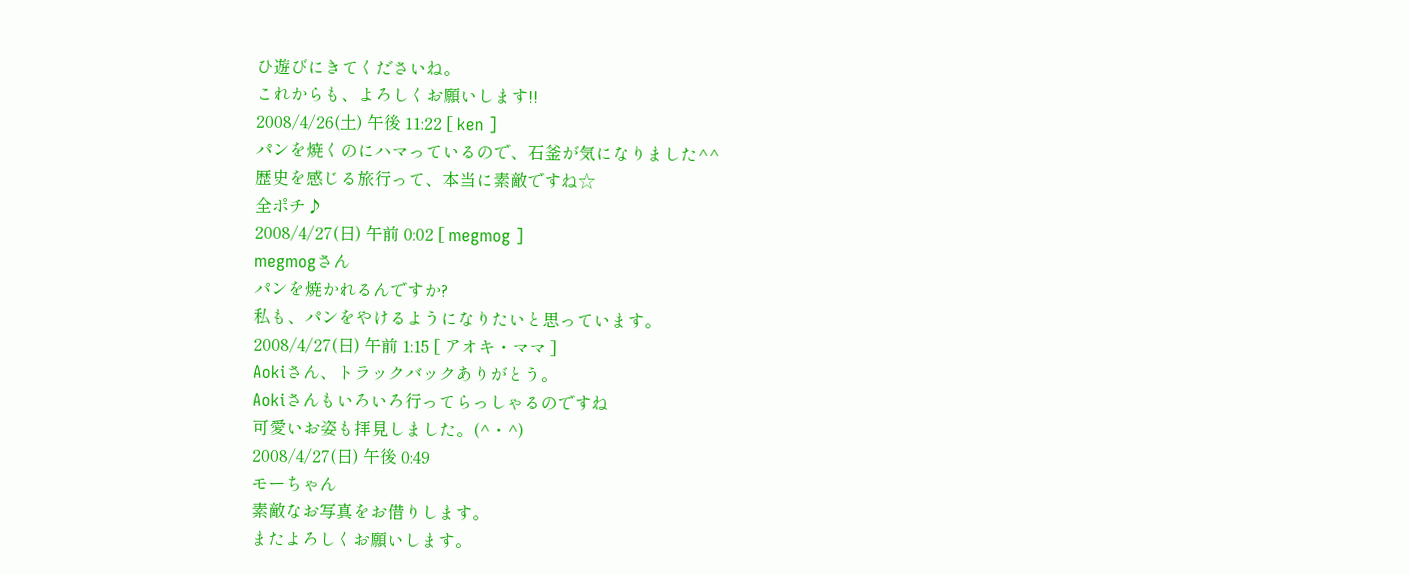ひ遊びにきてくださいね。
これからも、よろしくお願いします!!
2008/4/26(土) 午後 11:22 [ ken ]
パンを焼くのにハマっているので、石釜が気になりました^^
歴史を感じる旅行って、本当に素敵ですね☆
全ポチ♪
2008/4/27(日) 午前 0:02 [ megmog ]
megmogさん
パンを焼かれるんですか?
私も、パンをやけるようになりたいと思っています。
2008/4/27(日) 午前 1:15 [ アオキ・ママ ]
Aokiさん、トラックバックありがとう。
Aokiさんもいろいろ行ってらっしゃるのですね
可愛いお姿も拝見しました。(^・^)
2008/4/27(日) 午後 0:49
モーちゃん
素敵なお写真をお借りします。
またよろしくお願いします。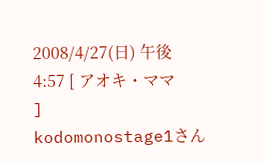2008/4/27(日) 午後 4:57 [ アオキ・ママ ]
kodomonostage1さん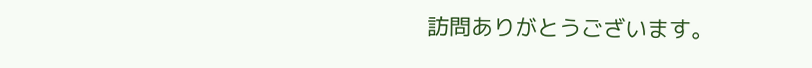訪問ありがとうございます。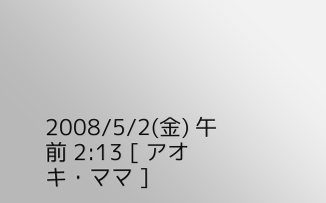2008/5/2(金) 午前 2:13 [ アオキ・ママ ]